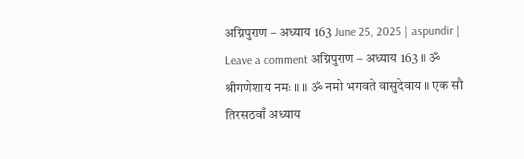अग्निपुराण – अध्याय 163 June 25, 2025 | aspundir | Leave a comment अग्निपुराण – अध्याय 163 ॥ ॐ श्रीगणेशाय नमः ॥ ॥ ॐ नमो भगवते वासुदेवाय ॥ एक सौ तिरसठवाँ अध्याय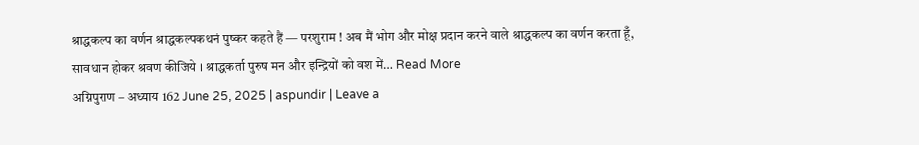श्राद्धकल्प का वर्णन श्राद्धकल्पकथनं पुष्कर कहते हैं — परशुराम ! अब मैं भोग और मोक्ष प्रदान करने वाले श्राद्धकल्प का वर्णन करता हूँ, सावधान होकर श्रवण कीजिये । श्राद्धकर्ता पुरुष मन और इन्द्रियों को वश में… Read More
अग्निपुराण – अध्याय 162 June 25, 2025 | aspundir | Leave a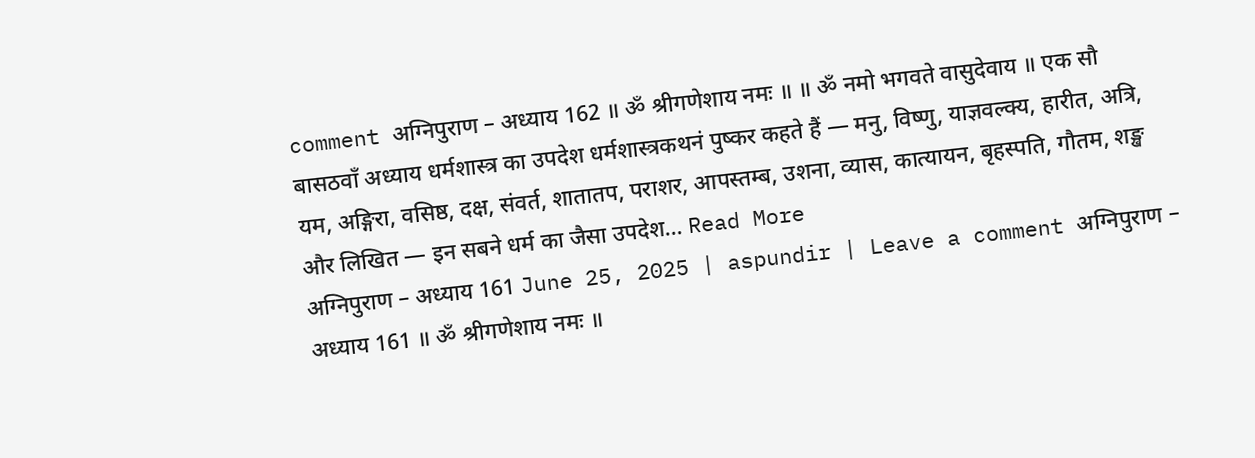comment अग्निपुराण – अध्याय 162 ॥ ॐ श्रीगणेशाय नमः ॥ ॥ ॐ नमो भगवते वासुदेवाय ॥ एक सौ बासठवाँ अध्याय धर्मशास्त्र का उपदेश धर्मशास्त्रकथनं पुष्कर कहते हैं — मनु, विष्णु, याज्ञवल्क्य, हारीत, अत्रि, यम, अङ्गिरा, वसिष्ठ, दक्ष, संवर्त, शातातप, पराशर, आपस्तम्ब, उशना, व्यास, कात्यायन, बृहस्पति, गौतम, शङ्ख और लिखित — इन सबने धर्म का जैसा उपदेश… Read More
अग्निपुराण – अध्याय 161 June 25, 2025 | aspundir | Leave a comment अग्निपुराण – अध्याय 161 ॥ ॐ श्रीगणेशाय नमः ॥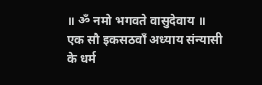॥ ॐ नमो भगवते वासुदेवाय ॥ एक सौ इकसठवाँ अध्याय संन्यासी के धर्म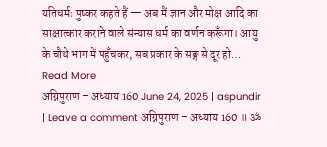यतिधर्मः पुष्कर कहते हैं — अब मैं ज्ञान और मोक्ष आदि का साक्षात्कार कराने वाले संन्यास धर्म का वर्णन करूँगा। आयु के चौथे भाग में पहुँचकर, सब प्रकार के सङ्ग से दूर हो… Read More
अग्निपुराण – अध्याय 160 June 24, 2025 | aspundir | Leave a comment अग्निपुराण – अध्याय 160 ॥ ॐ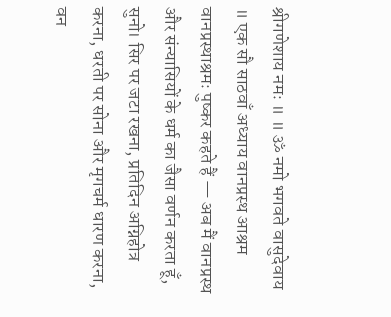श्रीगणेशाय नमः ॥ ॥ ॐ नमो भगवते वासुदेवाय ॥ एक सौ साठवाँ अध्याय वानप्रस्थ आश्रम वानप्रस्थाश्रमः पुष्कर कहते हैं — अब मैं वानप्रस्थ और संन्यासियों के धर्म का जैसा वर्णन करता हूँ, सुनो। सिर पर जटा रखना, प्रतिदिन अग्निहोत्र करना, धरती पर सोना और मृगचर्म धारण करना, वन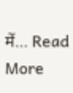में… Read More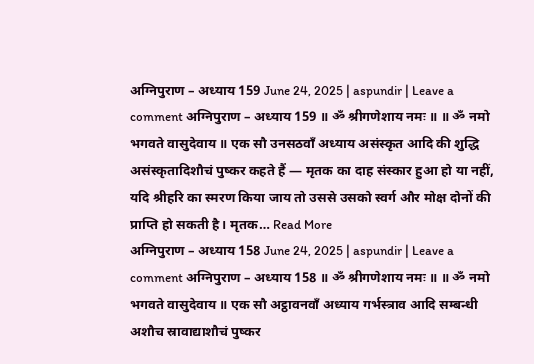अग्निपुराण – अध्याय 159 June 24, 2025 | aspundir | Leave a comment अग्निपुराण – अध्याय 159 ॥ ॐ श्रीगणेशाय नमः ॥ ॥ ॐ नमो भगवते वासुदेवाय ॥ एक सौ उनसठवाँ अध्याय असंस्कृत आदि की शुद्धि असंस्कृतादिशौचं पुष्कर कहते हैं — मृतक का दाह संस्कार हुआ हो या नहीं, यदि श्रीहरि का स्मरण किया जाय तो उससे उसको स्वर्ग और मोक्ष दोनों की प्राप्ति हो सकती है। मृतक… Read More
अग्निपुराण – अध्याय 158 June 24, 2025 | aspundir | Leave a comment अग्निपुराण – अध्याय 158 ॥ ॐ श्रीगणेशाय नमः ॥ ॥ ॐ नमो भगवते वासुदेवाय ॥ एक सौ अट्ठावनवाँ अध्याय गर्भस्त्राव आदि सम्बन्धी अशौच स्रावाद्याशौचं पुष्कर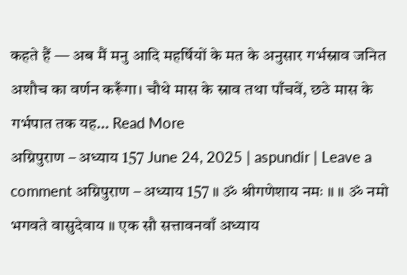कहते हैं — अब मैं मनु आदि महर्षियों के मत के अनुसार गर्भस्राव जनित अशौच का वर्णन करूँगा। चौथे मास के स्राव तथा पाँचवें, छठे मास के गर्भपात तक यह… Read More
अग्निपुराण – अध्याय 157 June 24, 2025 | aspundir | Leave a comment अग्निपुराण – अध्याय 157 ॥ ॐ श्रीगणेशाय नमः ॥ ॥ ॐ नमो भगवते वासुदेवाय ॥ एक सौ सत्तावनवाँ अध्याय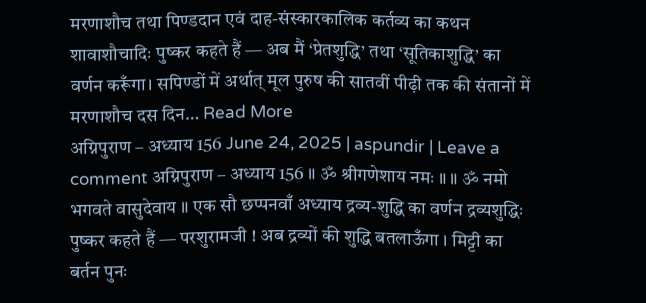मरणाशौच तथा पिण्डदान एवं दाह-संस्कारकालिक कर्तव्य का कथन शावाशौचादिः पुष्कर कहते हैं — अब मैं ‘प्रेतशुद्धि’ तथा ‘सूतिकाशुद्धि’ का वर्णन करूँगा। सपिण्डों में अर्थात् मूल पुरुष की सातवीं पीढ़ी तक की संतानों में मरणाशौच दस दिन… Read More
अग्निपुराण – अध्याय 156 June 24, 2025 | aspundir | Leave a comment अग्निपुराण – अध्याय 156 ॥ ॐ श्रीगणेशाय नमः ॥ ॥ ॐ नमो भगवते वासुदेवाय ॥ एक सौ छप्पनवाँ अध्याय द्रव्य-शुद्धि का वर्णन द्रव्यशुद्धिः पुष्कर कहते हैं — परशुरामजी ! अब द्रव्यों की शुद्धि बतलाऊँगा । मिट्टी का बर्तन पुनः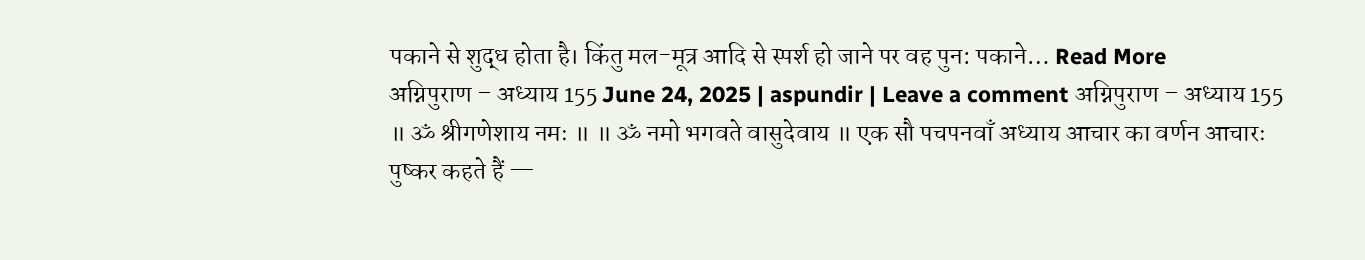पकाने से शुद्ध होता है। किंतु मल-मूत्र आदि से स्पर्श हो जाने पर वह पुन: पकाने… Read More
अग्निपुराण – अध्याय 155 June 24, 2025 | aspundir | Leave a comment अग्निपुराण – अध्याय 155 ॥ ॐ श्रीगणेशाय नमः ॥ ॥ ॐ नमो भगवते वासुदेवाय ॥ एक सौ पचपनवाँ अध्याय आचार का वर्णन आचारः पुष्कर कहते हैं —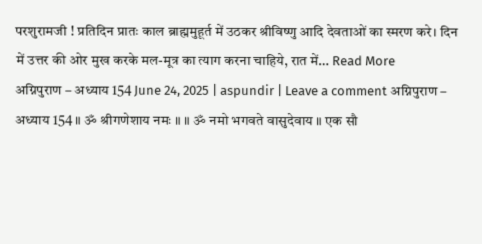परशुरामजी ! प्रतिदिन प्रातः काल ब्राह्ममुहूर्त में उठकर श्रीविष्णु आदि देवताओं का स्मरण करे। दिन में उत्तर की ओर मुख करके मल-मूत्र का त्याग करना चाहिये, रात में… Read More
अग्निपुराण – अध्याय 154 June 24, 2025 | aspundir | Leave a comment अग्निपुराण – अध्याय 154 ॥ ॐ श्रीगणेशाय नमः ॥ ॥ ॐ नमो भगवते वासुदेवाय ॥ एक सौ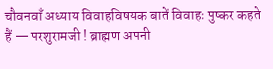चौवनवाँ अध्याय विवाहविषयक बातें विवाहः पुष्कर कहते हैं — परशुरामजी ! ब्राह्मण अपनी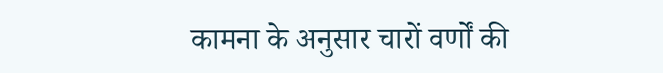कामना के अनुसार चारों वर्णों की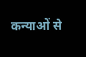कन्याओं से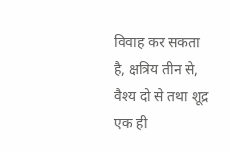विवाह कर सकता है, क्षत्रिय तीन से, वैश्य दो से तथा शूद्र एक ही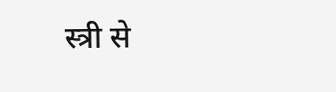स्त्री से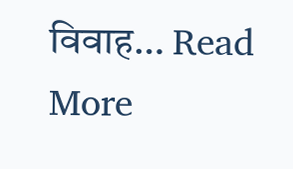विवाह… Read More